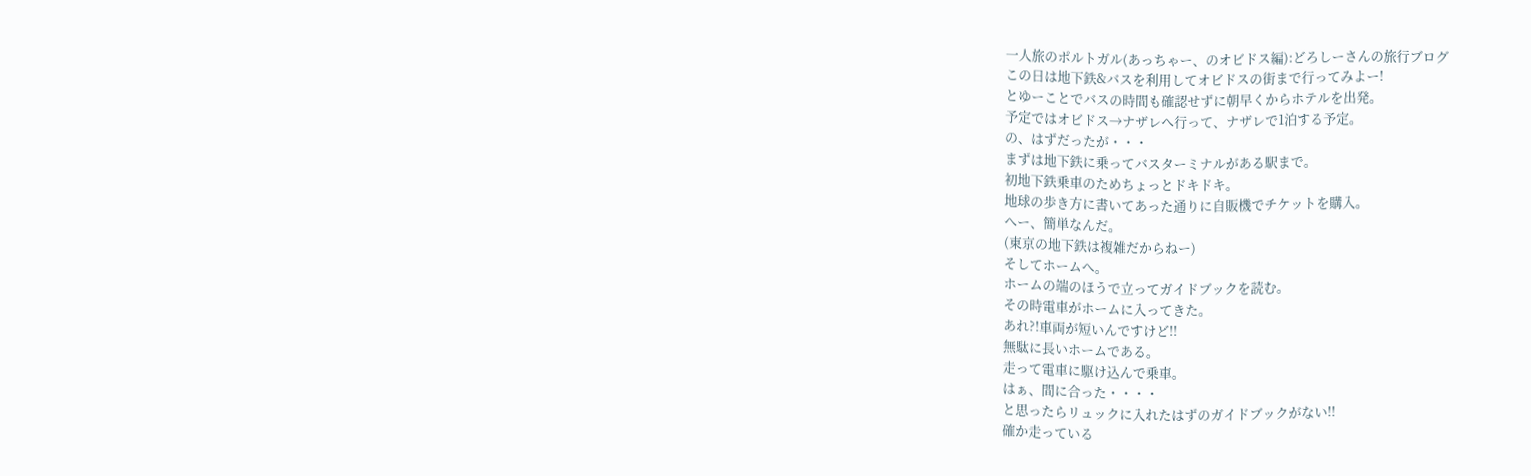一人旅のポルトガル(あっちゃー、のオビドス編):どろしーさんの旅行ブログ
この日は地下鉄&バスを利用してオビドスの街まで行ってみよー!
とゆーことでバスの時間も確認せずに朝早くからホテルを出発。
予定ではオビドス→ナザレへ行って、ナザレで1泊する予定。
の、はずだったが・・・
まずは地下鉄に乗ってバスターミナルがある駅まで。
初地下鉄乗車のためちょっとドキドキ。
地球の歩き方に書いてあった通りに自販機でチケットを購入。
へー、簡単なんだ。
(東京の地下鉄は複雑だからねー)
そしてホームへ。
ホームの端のほうで立ってガイドブックを読む。
その時電車がホームに入ってきた。
あれ?!車両が短いんですけど!!
無駄に長いホームである。
走って電車に駆け込んで乗車。
はぁ、間に合った・・・・
と思ったらリュックに入れたはずのガイドブックがない!!
確か走っている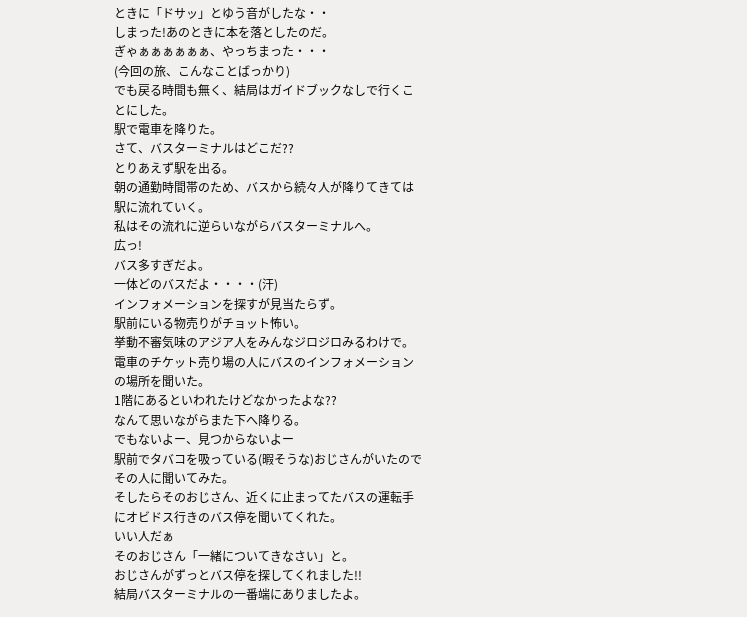ときに「ドサッ」とゆう音がしたな・・
しまった!あのときに本を落としたのだ。
ぎゃぁぁぁぁぁぁ、やっちまった・・・
(今回の旅、こんなことばっかり)
でも戻る時間も無く、結局はガイドブックなしで行くことにした。
駅で電車を降りた。
さて、バスターミナルはどこだ??
とりあえず駅を出る。
朝の通勤時間帯のため、バスから続々人が降りてきては駅に流れていく。
私はその流れに逆らいながらバスターミナルへ。
広っ!
バス多すぎだよ。
一体どのバスだよ・・・・(汗)
インフォメーションを探すが見当たらず。
駅前にいる物売りがチョット怖い。
挙動不審気味のアジア人をみんなジロジロみるわけで。
電車のチケット売り場の人にバスのインフォメーションの場所を聞いた。
1階にあるといわれたけどなかったよな??
なんて思いながらまた下へ降りる。
でもないよー、見つからないよー
駅前でタバコを吸っている(暇そうな)おじさんがいたので
その人に聞いてみた。
そしたらそのおじさん、近くに止まってたバスの運転手にオビドス行きのバス停を聞いてくれた。
いい人だぁ
そのおじさん「一緒についてきなさい」と。
おじさんがずっとバス停を探してくれました!!
結局バスターミナルの一番端にありましたよ。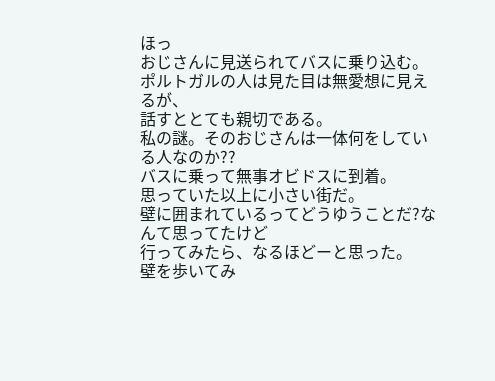ほっ
おじさんに見送られてバスに乗り込む。
ポルトガルの人は見た目は無愛想に見えるが、
話すととても親切である。
私の謎。そのおじさんは一体何をしている人なのか??
バスに乗って無事オビドスに到着。
思っていた以上に小さい街だ。
壁に囲まれているってどうゆうことだ?なんて思ってたけど
行ってみたら、なるほどーと思った。
壁を歩いてみ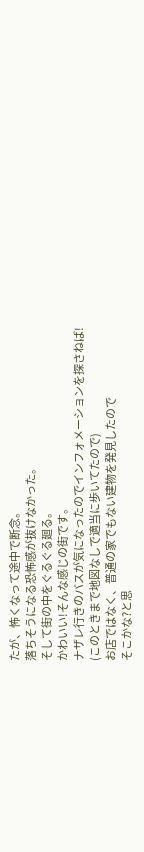たが、怖くなって途中で断念。
落ちそうになる恐怖感が抜けなかった。
そして街の中をぐるぐる廻る。
かわいい!そんな感じの街です。
ナザレ行きのバスが気になったのでインフォメーションを探さねば!
(このときまで地図なしで適当に歩いてたので)
お店ではなく、普通の家でもない建物を発見したので
そこかな?と思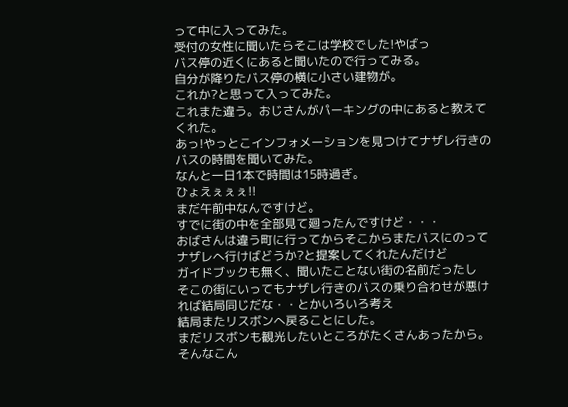って中に入ってみた。
受付の女性に聞いたらそこは学校でした!やばっ
バス停の近くにあると聞いたので行ってみる。
自分が降りたバス停の横に小さい建物が。
これか?と思って入ってみた。
これまた違う。おじさんがパーキングの中にあると教えてくれた。
あっ!やっとこインフォメーションを見つけてナザレ行きのバスの時間を聞いてみた。
なんと一日1本で時間は15時過ぎ。
ひょえぇぇぇ!!
まだ午前中なんですけど。
すでに街の中を全部見て廻ったんですけど・・・
おばさんは違う町に行ってからそこからまたバスにのってナザレへ行けばどうか?と提案してくれたんだけど
ガイドブックも無く、聞いたことない街の名前だったし
そこの街にいってもナザレ行きのバスの乗り合わせが悪ければ結局同じだな・・とかいろいろ考え
結局またリスボンへ戻ることにした。
まだリスボンも観光したいところがたくさんあったから。
そんなこん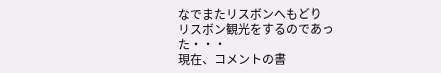なでまたリスボンへもどり
リスボン観光をするのであった・・・
現在、コメントの書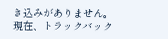き込みがありません。
現在、トラックバック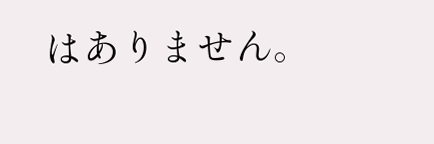はありません。